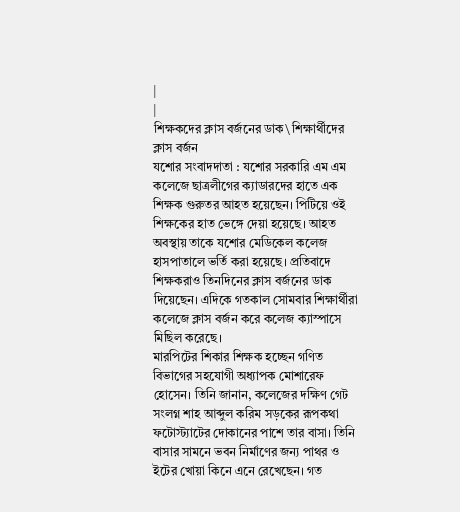|
|
শিক্ষকদের ক্লাস বর্জনের ডাক\ শিক্ষার্থীদের ক্লাস বর্জন
যশোর সংবাদদাতা : যশোর সরকারি এম এম কলেজে ছাত্রলীগের ক্যাডারদের হাতে এক শিক্ষক গুরুতর আহত হয়েছেন। পিটিয়ে ওই শিক্ষকের হাত ভেঙ্গে দেয়া হয়েছে। আহত অবস্থায় তাকে যশোর মেডিকেল কলেজ হাসপাতালে ভর্তি করা হয়েছে। প্রতিবাদে শিক্ষকরাও তিনদিনের ক্লাস বর্জনের ডাক দিয়েছেন। এদিকে গতকাল সোমবার শিক্ষার্থীরা কলেজে ক্লাস বর্জন করে কলেজ ক্যাস্পাসে মিছিল করেছে।
মারপিটের শিকার শিক্ষক হচ্ছেন গণিত বিভাগের সহযোগী অধ্যাপক মোশারেফ হোসেন। তিনি জানান, কলেজের দক্ষিণ গেট সংলগ্ন শাহ আব্দুল করিম সড়কের রূপকথা ফটোস্ট্যাটের দোকানের পাশে তার বাসা। তিনি বাসার সামনে ভবন নির্মাণের জন্য পাথর ও ইটের খোয়া কিনে এনে রেখেছেন। গত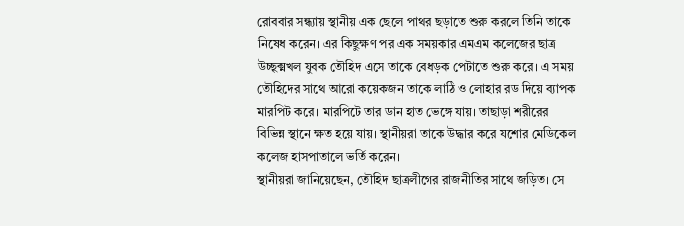রোববার সন্ধ্যায় স্থানীয় এক ছেলে পাথর ছড়াতে শুরু করলে তিনি তাকে নিষেধ করেন। এর কিছুক্ষণ পর এক সময়কার এমএম কলেজের ছাত্র উচ্ছৃক্মখল যুবক তৌহিদ এসে তাকে বেধড়ক পেটাতে শুরু করে। এ সময় তৌহিদের সাথে আরো কয়েকজন তাকে লাঠি ও লোহার রড দিয়ে ব্যাপক মারপিট করে। মারপিটে তার ডান হাত ভেঙ্গে যায়। তাছাড়া শরীরের বিভিন্ন স্থানে ক্ষত হয়ে যায়। স্থানীয়রা তাকে উদ্ধার করে যশোর মেডিকেল কলেজ হাসপাতালে ভর্তি করেন।
স্থানীয়রা জানিয়েছেন, তৌহিদ ছাত্রলীগের রাজনীতির সাথে জড়িত। সে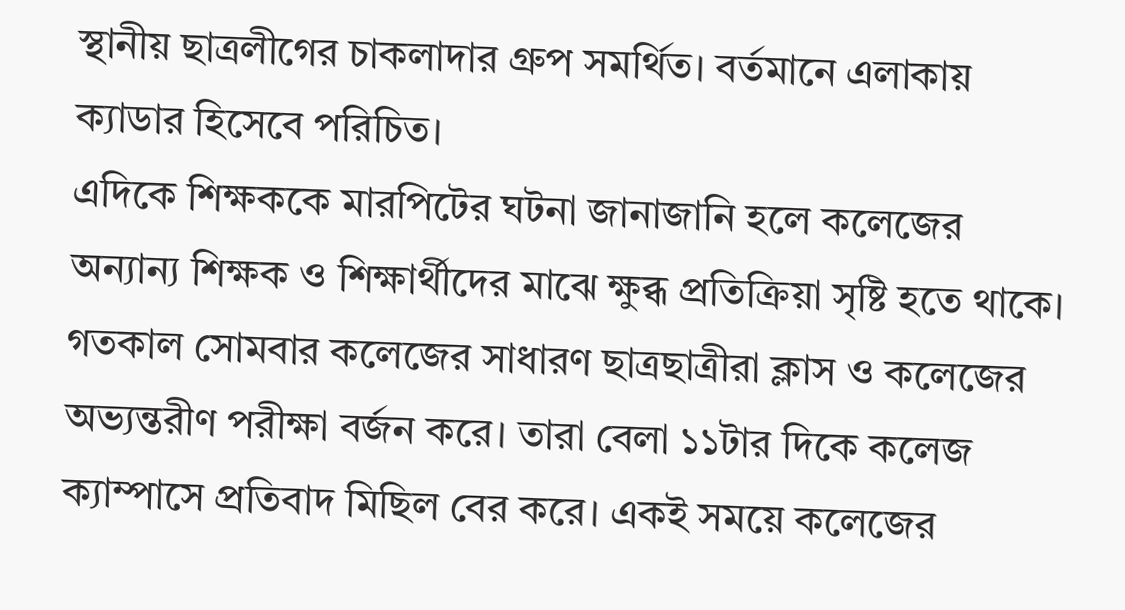স্থানীয় ছাত্রলীগের চাকলাদার গ্রুপ সমর্থিত। বর্তমানে এলাকায় ক্যাডার হিসেবে পরিচিত।
এদিকে শিক্ষককে মারপিটের ঘটনা জানাজানি হলে কলেজের অন্যান্য শিক্ষক ও শিক্ষার্থীদের মাঝে ক্ষুব্ধ প্রতিক্রিয়া সৃষ্টি হতে থাকে। গতকাল সোমবার কলেজের সাধারণ ছাত্রছাত্রীরা ক্লাস ও কলেজের অভ্যন্তরীণ পরীক্ষা বর্জন করে। তারা বেলা ১১টার দিকে কলেজ ক্যাম্পাসে প্রতিবাদ মিছিল বের করে। একই সময়ে কলেজের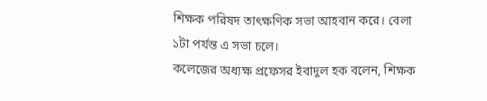শিক্ষক পরিষদ তাৎক্ষণিক সভা আহবান করে। বেলা ১টা পর্যন্ত এ সভা চলে।
কলেজের অধ্যক্ষ প্রফেসর ইবাদুল হক বলেন, শিক্ষক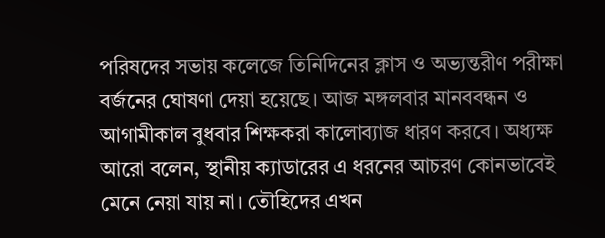পরিষদের সভায় কলেজে তিনিদিনের ক্লাস ও অভ্যন্তরীণ পরীক্ষা বর্জনের ঘোষণা দেয়া হয়েছে। আজ মঙ্গলবার মানববন্ধন ও আগামীকাল বুধবার শিক্ষকরা কালোব্যাজ ধারণ করবে। অধ্যক্ষ আরো বলেন, স্থানীয় ক্যাডারের এ ধরনের আচরণ কোনভাবেই মেনে নেয়া যায় না। তৌহিদের এখন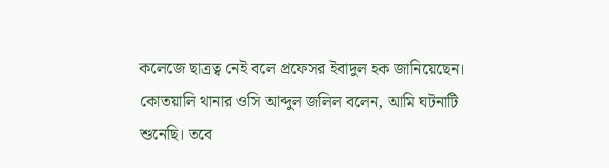কলেজে ছাত্রত্ব নেই বলে প্রফেসর ইবাদুল হক জানিয়েছেন।
কোতয়ালি থানার ওসি আব্দুল জলিল বলেন, আমি ঘটনাটি শুনেছি। তবে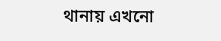থানায় এখনো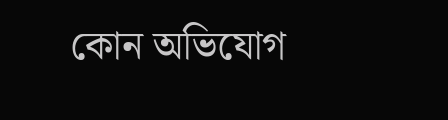কোন অভিযোগ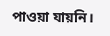পাওয়া যায়নি।